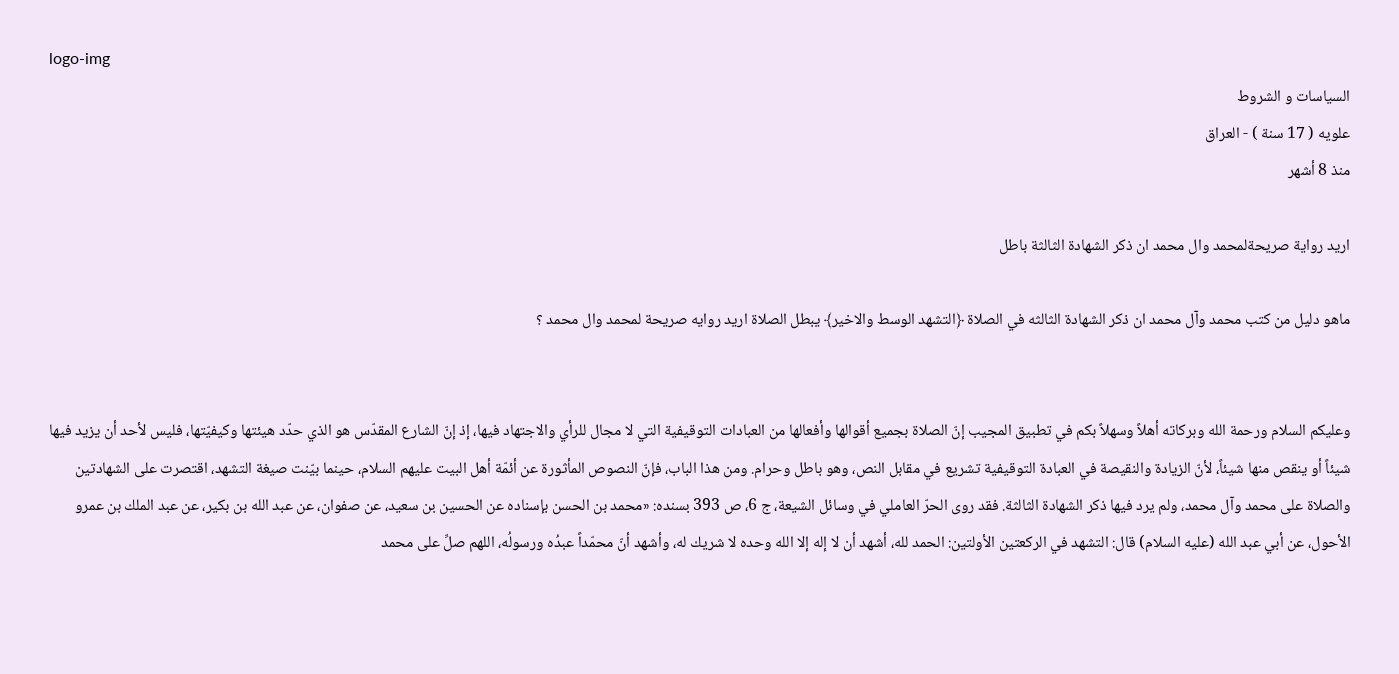logo-img
السیاسات و الشروط
علويه ( 17 سنة ) - العراق
منذ 8 أشهر

اريد رواية صريحةلمحمد وال محمد ان ذكر الشهادة الثالثة باطل

ماهو دليل من كتب محمد وآل محمد ان ذكر الشهادة الثالثه في الصلاة ﴿التشهد الوسط والاخير﴾ يبطل الصلاة اريد روايه صريحة لمحمد وال محمد ؟


وعليكم السلام ورحمة الله وبركاته أهلاً وسهلاً بكم في تطبيق المجيب إنّ الصلاة بجميع أقوالها وأفعالها من العبادات التوقيفية التي لا مجال للرأي والاجتهاد فيها، إذ إنّ الشارع المقدّس هو الذي حدّد هيئتها وكيفيّتها، فليس لأحد أن يزيد فيها شيئاً أو ينقص منها شيئاً، لأنّ الزيادة والنقيصة في العبادة التوقيفية تشريع في مقابل النص، وهو باطل وحرام. ومن هذا الباب، فإنّ النصوص المأثورة عن أئمّة أهل البيت عليهم السلام، حينما بيّنت صيغة التشهد، اقتصرت على الشهادتين والصلاة على محمد وآل محمد، ولم يرد فيها ذكر الشهادة الثالثة. فقد روى الحرّ العاملي في وسائل الشيعة، ج 6، ص 393 بسنده: «محمد بن الحسن بإسناده عن الحسين بن سعيد، عن صفوان، عن عبد الله بن بكير، عن عبد الملك بن عمرو الأحول، عن أبي عبد الله (عليه السلام) قال: التشهد في الركعتين الأولتين: الحمد لله، أشهد أن لا إله إلا الله وحده لا شريك له، وأشهد أنّ محمّداً عبدُه ورسولُه، اللهم صلِّ على محمد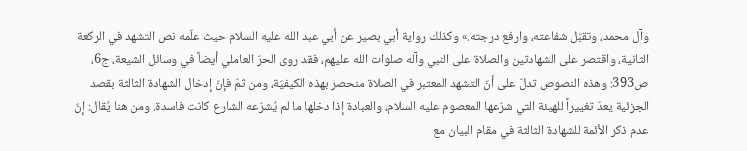وآل محمد، وتقبّل شفاعته، وارفع درجته.» وكذلك رواية أبي بصير عن أبي عبد الله عليه السلام حيث علّمه نص التشهد في الركعة الثانية، واقتصر على الشهادتين والصلاة على النبي وآله صلوات الله عليهم، فقد روى الحرّ العاملي أيضاً في وسائل الشيعة، ج6، ص393: وهذه النصوص تدلّ على أنّ التشهد المعتبر في الصلاة منحصر بهذه الكيفيّة، ومن ثمّ فإنّ إدخال الشهادة الثالثة بقصد الجزئية يعدّ تغييراً للهيئة التي شرّعها المعصوم عليه السلام، والعبادة إذا دخلها ما لم يُشرّعه الشارع كانت فاسدة. ومن هنا يُقال: إنّ عدم ذكر الأئمة للشهادة الثالثة في مقام البيان مع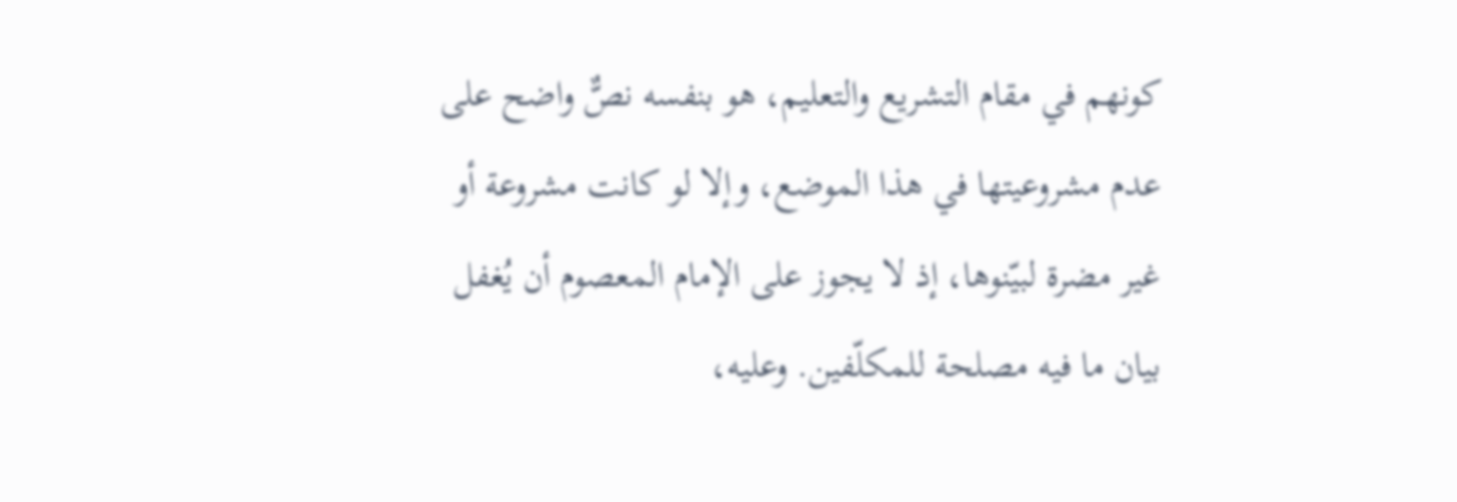كونهم في مقام التشريع والتعليم، هو بنفسه نصٌّ واضح على عدم مشروعيتها في هذا الموضع، وإلا لو كانت مشروعة أو غير مضرة لبيّنوها، إذ لا يجوز على الإمام المعصوم أن يُغفل بيان ما فيه مصلحة للمكلّفين. وعليه،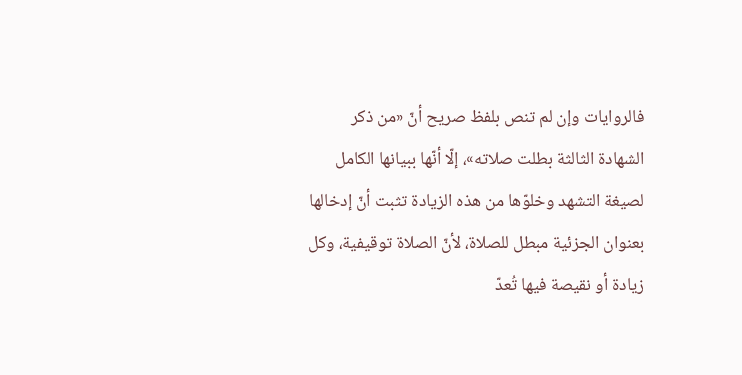فالروايات وإن لم تنص بلفظ صريح أنّ «من ذكر الشهادة الثالثة بطلت صلاته»، إلّا أنّها ببيانها الكامل لصيغة التشهد وخلوّها من هذه الزيادة تثبت أنّ إدخالها بعنوان الجزئية مبطل للصلاة، لأنّ الصلاة توقيفية، وكل زيادة أو نقيصة فيها تُعدّ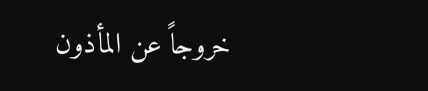خروجاً عن المأذون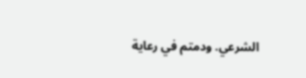الشرعي. ودمتم في رعاية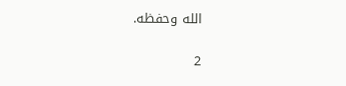الله وحفظه.

2